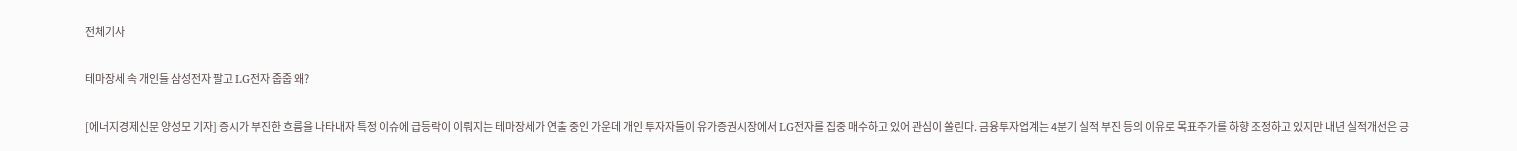전체기사

테마장세 속 개인들 삼성전자 팔고 LG전자 줍줍 왜?

[에너지경제신문 양성모 기자] 증시가 부진한 흐름을 나타내자 특정 이슈에 급등락이 이뤄지는 테마장세가 연출 중인 가운데 개인 투자자들이 유가증권시장에서 LG전자를 집중 매수하고 있어 관심이 쏠린다. 금융투자업계는 4분기 실적 부진 등의 이유로 목표주가를 하향 조정하고 있지만 내년 실적개선은 긍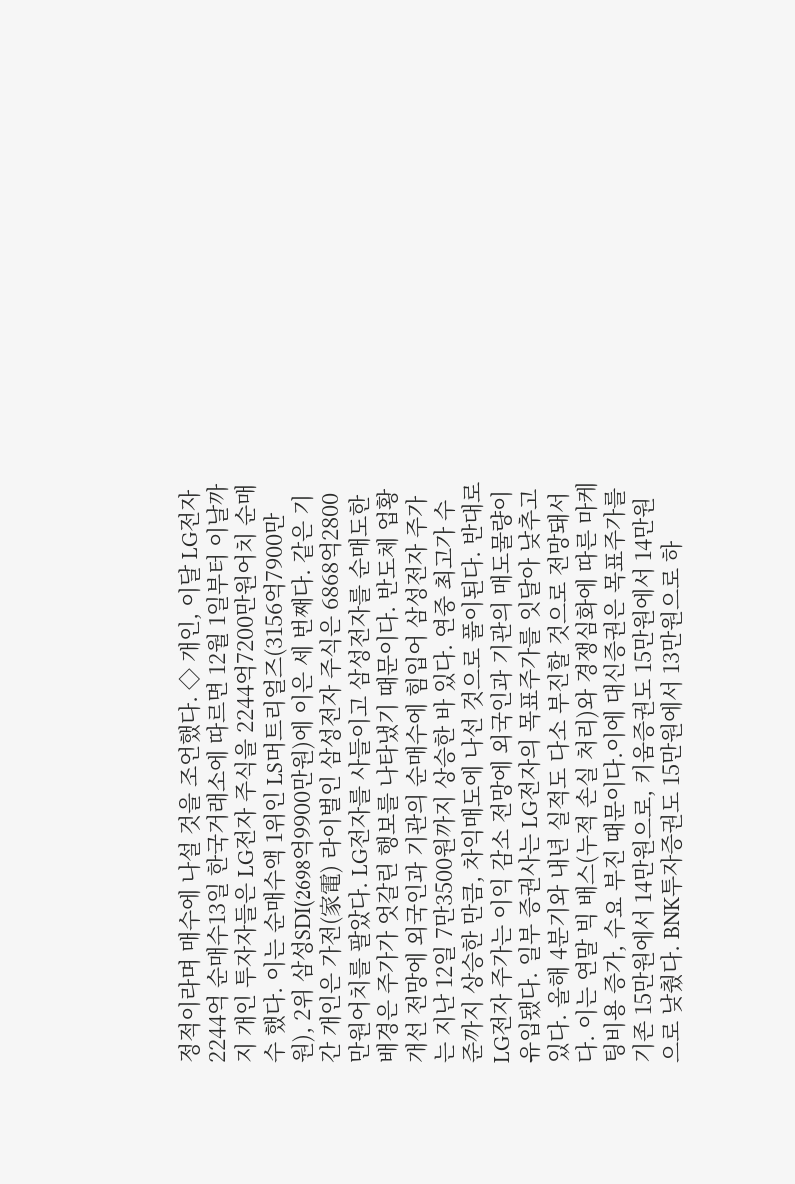정적이라며 매수에 나설 것을 조언했다. ◇ 개인, 이달 LG전자 2244억 순매수13일 한국거래소에 따르면 12월 1일부터 이날까지 개인 투자자들은 LG전자 주식을 2244억7200만원어치 순매수 했다. 이는 순매수액 1위인 LS머트리얼즈(3156억7900만원), 2위 삼성SDI(2698억9900만원)에 이은 세 번째다. 같은 기간 개인은 가전(家電) 라이벌인 삼성전자 주식은 6868억2800만원어치를 팔았다. LG전자를 사들이고 삼성전자를 순매도한 배경은 주가가 엇갈린 행보를 나타냈기 때문이다. 반도체 업황 개선 전망에 외국인과 기관의 순매수에 힘입어 삼성전자 주가는 지난 12일 7만3500원까지 상승한 바 있다. 연중 최고가 수준까지 상승한 만큼, 차익매도에 나선 것으로 풀이된다. 반대로 LG전자 주가는 이익 감소 전망에 외국인과 기관의 매도물량이 유입됐다. 일부 증권사는 LG전자의 목표주가를 잇달아 낮추고 있다. 올해 4분기와 내년 실적도 다소 부진할 것으로 전망돼서다. 이는 연말 빅 배스(누적 손실 처리)와 경쟁심화에 따른 마케팅비용 증가, 수요 부진 때문이다.이에 대신증권은 목표주가를 기존 15만원에서 14만원으로, 키움증권도 15만원에서 14만원으로 낮췄다. BNK투자증권도 15만원에서 13만원으로 하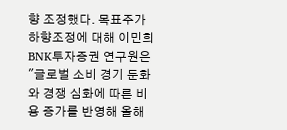향 조정했다. 목표주가 하향조정에 대해 이민희 BNK투자증권 연구원은 "글로벌 소비 경기 둔화와 경쟁 심화에 따른 비용 증가를 반영해 올해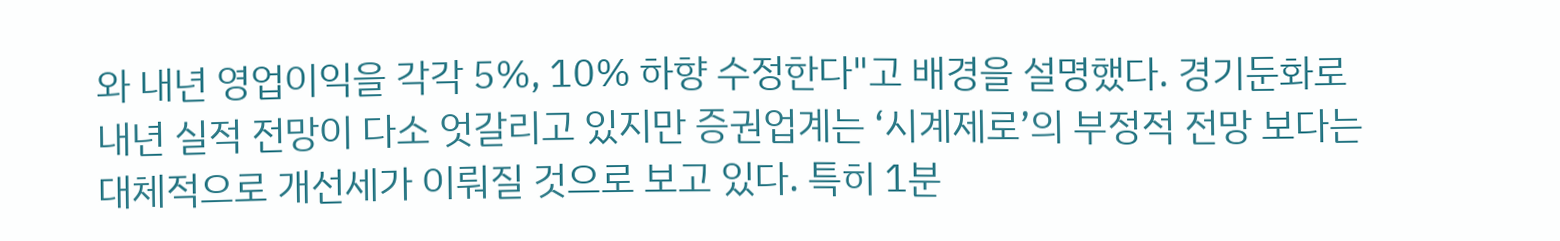와 내년 영업이익을 각각 5%, 10% 하향 수정한다"고 배경을 설명했다. 경기둔화로 내년 실적 전망이 다소 엇갈리고 있지만 증권업계는 ‘시계제로’의 부정적 전망 보다는 대체적으로 개선세가 이뤄질 것으로 보고 있다. 특히 1분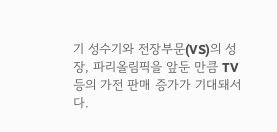기 성수기와 전장부문(VS)의 성장, 파리올림픽을 앞둔 만큼 TV 등의 가전 판매 증가가 기대돼서다.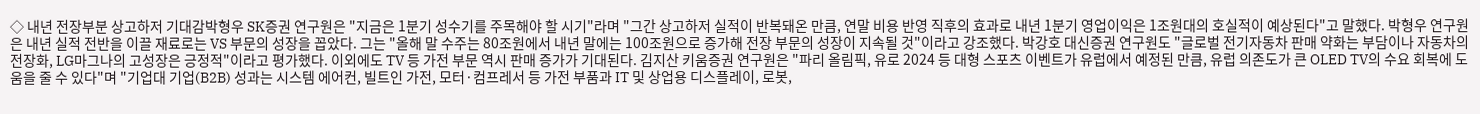◇ 내년 전장부분 상고하저 기대감박형우 SK증권 연구원은 "지금은 1분기 성수기를 주목해야 할 시기"라며 "그간 상고하저 실적이 반복돼온 만큼, 연말 비용 반영 직후의 효과로 내년 1분기 영업이익은 1조원대의 호실적이 예상된다"고 말했다. 박형우 연구원은 내년 실적 전반을 이끌 재료로는 VS 부문의 성장을 꼽았다. 그는 "올해 말 수주는 80조원에서 내년 말에는 100조원으로 증가해 전장 부문의 성장이 지속될 것"이라고 강조했다. 박강호 대신증권 연구원도 "글로벌 전기자동차 판매 약화는 부담이나 자동차의 전장화, LG마그나의 고성장은 긍정적"이라고 평가했다. 이외에도 TV 등 가전 부문 역시 판매 증가가 기대된다. 김지산 키움증권 연구원은 "파리 올림픽, 유로 2024 등 대형 스포츠 이벤트가 유럽에서 예정된 만큼, 유럽 의존도가 큰 OLED TV의 수요 회복에 도움을 줄 수 있다"며 "기업대 기업(B2B) 성과는 시스템 에어컨, 빌트인 가전, 모터·컴프레서 등 가전 부품과 IT 및 상업용 디스플레이, 로봇,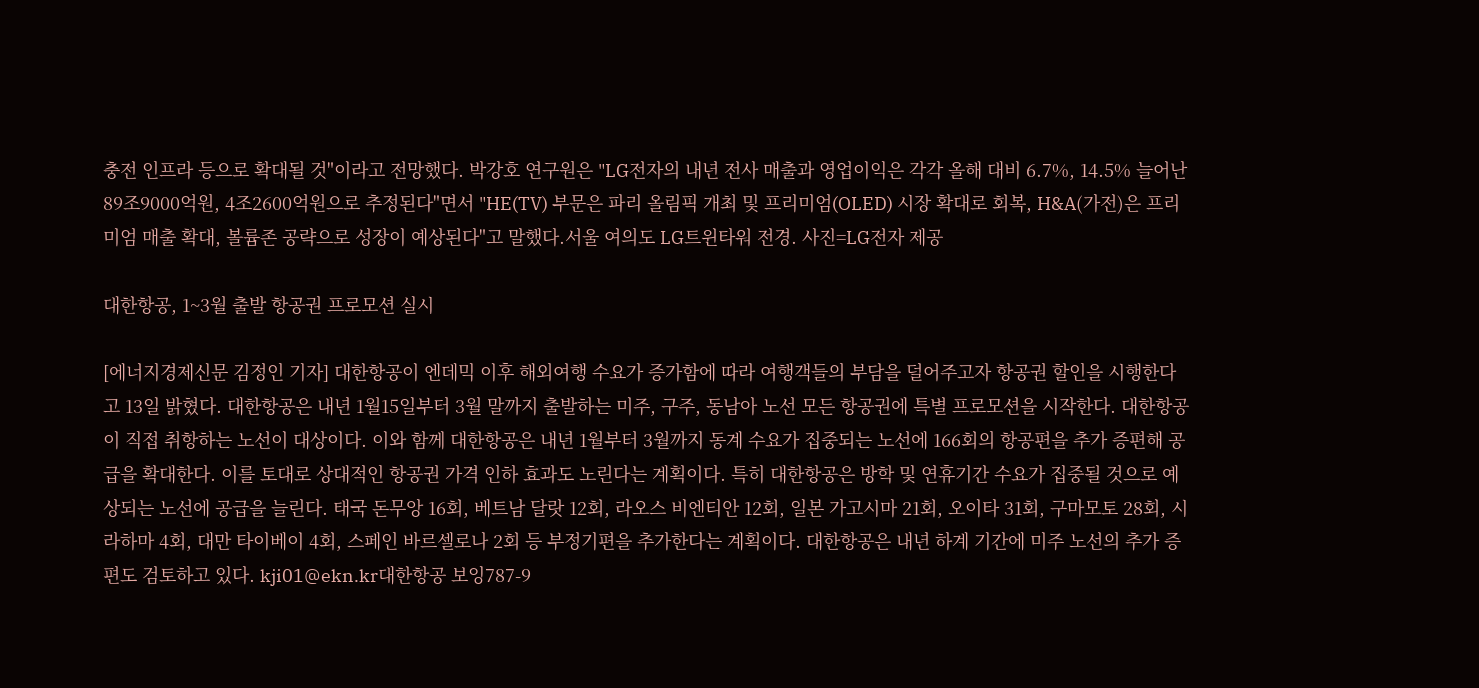충전 인프라 등으로 확대될 것"이라고 전망했다. 박강호 연구원은 "LG전자의 내년 전사 매출과 영업이익은 각각 올해 대비 6.7%, 14.5% 늘어난 89조9000억원, 4조2600억원으로 추정된다"면서 "HE(TV) 부문은 파리 올림픽 개최 및 프리미엄(OLED) 시장 확대로 회복, H&A(가전)은 프리미엄 매출 확대, 볼륨존 공략으로 성장이 예상된다"고 말했다.서울 여의도 LG트윈타워 전경. 사진=LG전자 제공

대한항공, 1~3월 출발 항공권 프로모션 실시

[에너지경제신문 김정인 기자] 대한항공이 엔데믹 이후 해외여행 수요가 증가함에 따라 여행객들의 부담을 덜어주고자 항공권 할인을 시행한다고 13일 밝혔다. 대한항공은 내년 1월15일부터 3월 말까지 출발하는 미주, 구주, 동남아 노선 모든 항공권에 특별 프로모션을 시작한다. 대한항공이 직접 취항하는 노선이 대상이다. 이와 함께 대한항공은 내년 1월부터 3월까지 동계 수요가 집중되는 노선에 166회의 항공편을 추가 증편해 공급을 확대한다. 이를 토대로 상대적인 항공권 가격 인하 효과도 노린다는 계획이다. 특히 대한항공은 방학 및 연휴기간 수요가 집중될 것으로 예상되는 노선에 공급을 늘린다. 태국 돈무앙 16회, 베트남 달랏 12회, 라오스 비엔티안 12회, 일본 가고시마 21회, 오이타 31회, 구마모토 28회, 시라하마 4회, 대만 타이베이 4회, 스페인 바르셀로나 2회 등 부정기편을 추가한다는 계획이다. 대한항공은 내년 하계 기간에 미주 노선의 추가 증편도 검토하고 있다. kji01@ekn.kr대한항공 보잉787-9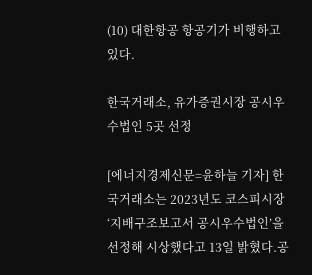(10) 대한항공 항공기가 비행하고 있다.

한국거래소, 유가증권시장 공시우수법인 5곳 선정

[에너지경제신문=윤하늘 기자] 한국거래소는 2023년도 코스피시장 ‘지배구조보고서 공시우수법인’을 선정해 시상했다고 13일 밝혔다.공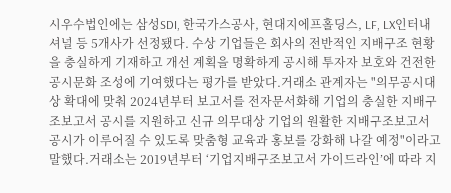시우수법인에는 삼성SDI, 한국가스공사, 현대지에프홀딩스, LF, LX인터내셔널 등 5개사가 선정됐다. 수상 기업들은 회사의 전반적인 지배구조 현황을 충실하게 기재하고 개선 계획을 명확하게 공시해 투자자 보호와 건전한 공시문화 조성에 기여했다는 평가를 받았다.거래소 관계자는 "의무공시대상 확대에 맞춰 2024년부터 보고서를 전자문서화해 기업의 충실한 지배구조보고서 공시를 지원하고 신규 의무대상 기업의 원활한 지배구조보고서 공시가 이루어질 수 있도록 맞춤형 교육과 홍보를 강화해 나갈 예정"이라고 말했다.거래소는 2019년부터 ‘기업지배구조보고서 가이드라인’에 따라 지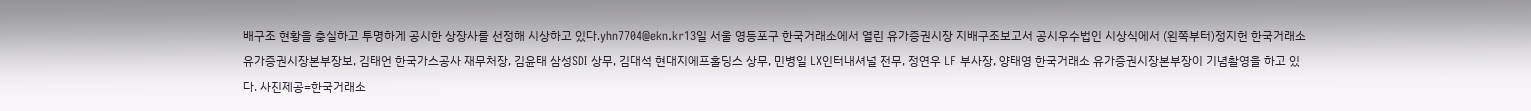배구조 현황을 충실하고 투명하게 공시한 상장사를 선정해 시상하고 있다.yhn7704@ekn.kr13일 서울 영등포구 한국거래소에서 열린 유가증권시장 지배구조보고서 공시우수법인 시상식에서 (왼쪽부터)정지헌 한국거래소 유가증권시장본부장보, 김태언 한국가스공사 재무처장, 김윤태 삼성SDI 상무, 김대석 현대지에프홀딩스 상무, 민병일 LX인터내셔널 전무, 정연우 LF 부사장, 양태영 한국거래소 유가증권시장본부장이 기념촬영을 하고 있다. 사진제공=한국거래소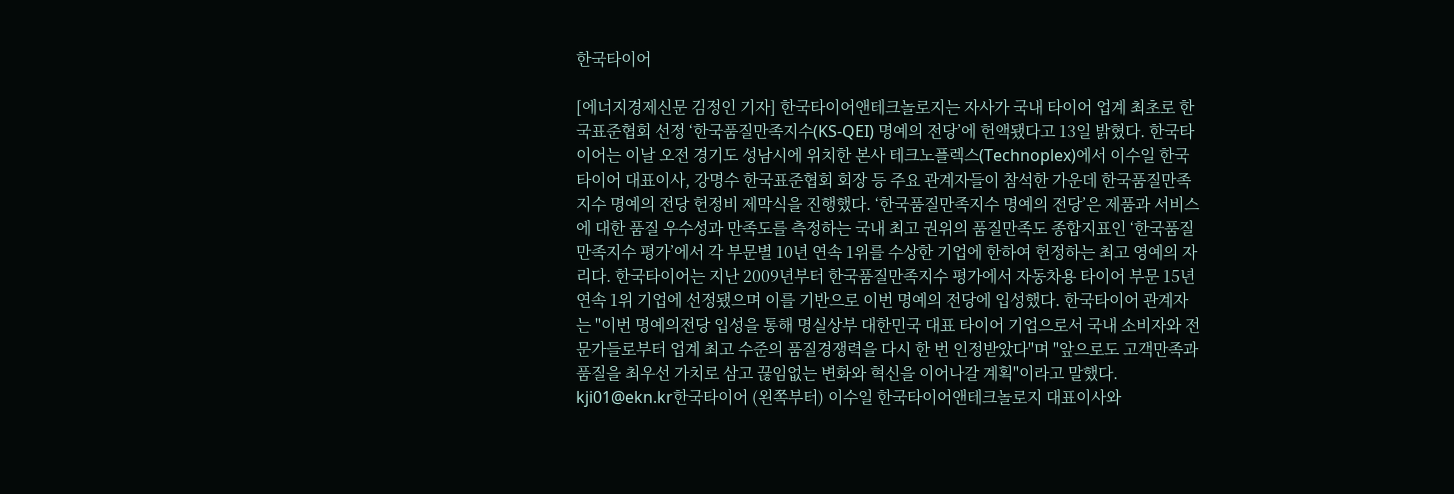한국타이어

[에너지경제신문 김정인 기자] 한국타이어앤테크놀로지는 자사가 국내 타이어 업계 최초로 한국표준협회 선정 ‘한국품질만족지수(KS-QEI) 명예의 전당’에 헌액됐다고 13일 밝혔다. 한국타이어는 이날 오전 경기도 성남시에 위치한 본사 테크노플렉스(Technoplex)에서 이수일 한국타이어 대표이사, 강명수 한국표준협회 회장 등 주요 관계자들이 참석한 가운데 한국품질만족지수 명예의 전당 헌정비 제막식을 진행했다. ‘한국품질만족지수 명예의 전당’은 제품과 서비스에 대한 품질 우수성과 만족도를 측정하는 국내 최고 권위의 품질만족도 종합지표인 ‘한국품질만족지수 평가’에서 각 부문별 10년 연속 1위를 수상한 기업에 한하여 헌정하는 최고 영예의 자리다. 한국타이어는 지난 2009년부터 한국품질만족지수 평가에서 자동차용 타이어 부문 15년 연속 1위 기업에 선정됐으며 이를 기반으로 이번 명예의 전당에 입성했다. 한국타이어 관계자는 "이번 명예의전당 입성을 통해 명실상부 대한민국 대표 타이어 기업으로서 국내 소비자와 전문가들로부터 업계 최고 수준의 품질경쟁력을 다시 한 번 인정받았다"며 "앞으로도 고객만족과 품질을 최우선 가치로 삼고 끊임없는 변화와 혁신을 이어나갈 계획"이라고 말했다. kji01@ekn.kr한국타이어 (왼쪽부터) 이수일 한국타이어앤테크놀로지 대표이사와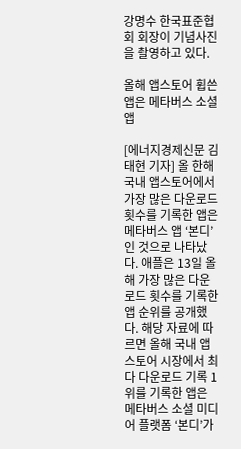강명수 한국표준협회 회장이 기념사진을 촬영하고 있다.

올해 앱스토어 휩쓴 앱은 메타버스 소셜 앱

[에너지경제신문 김태현 기자] 올 한해 국내 앱스토어에서 가장 많은 다운로드 횟수를 기록한 앱은 메타버스 앱 ‘본디’인 것으로 나타났다. 애플은 13일 올해 가장 많은 다운로드 횟수를 기록한 앱 순위를 공개했다. 해당 자료에 따르면 올해 국내 앱스토어 시장에서 최다 다운로드 기록 1위를 기록한 앱은 메타버스 소셜 미디어 플랫폼 ‘본디’가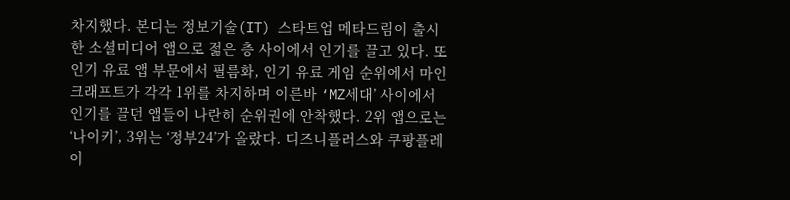차지했다. 본디는 정보기술(IT) 스타트업 메타드림이 출시한 소셜미디어 앱으로 젊은 층 사이에서 인기를 끌고 있다. 또 인기 유료 앱 부문에서 필름화, 인기 유료 게임 순위에서 마인크래프트가 각각 1위를 차지하며 이른바 ‘MZ세대’ 사이에서 인기를 끌던 앱들이 나란히 순위권에 안착했다. 2위 앱으로는 ‘나이키’, 3위는 ‘정부24’가 올랐다. 디즈니플러스와 쿠팡플레이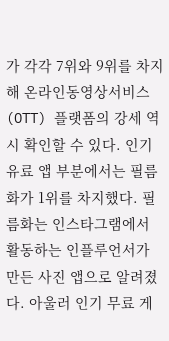가 각각 7위와 9위를 차지해 온라인동영상서비스(OTT) 플랫폼의 강세 역시 확인할 수 있다. 인기 유료 앱 부분에서는 필름화가 1위를 차지했다. 필름화는 인스타그램에서 활동하는 인플루언서가 만든 사진 앱으로 알려졌다. 아울러 인기 무료 게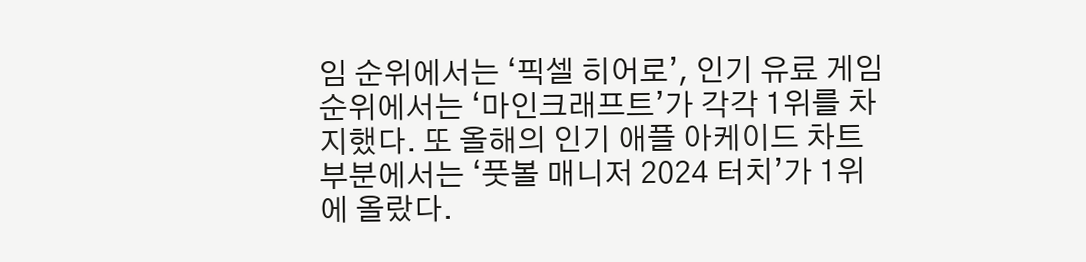임 순위에서는 ‘픽셀 히어로’, 인기 유료 게임 순위에서는 ‘마인크래프트’가 각각 1위를 차지했다. 또 올해의 인기 애플 아케이드 차트 부분에서는 ‘풋볼 매니저 2024 터치’가 1위에 올랐다.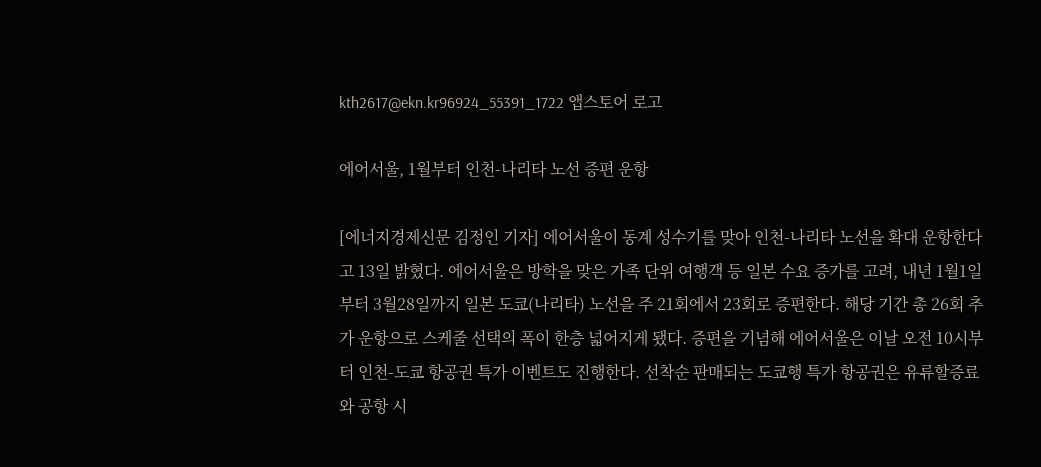kth2617@ekn.kr96924_55391_1722 앱스토어 로고

에어서울, 1월부터 인천-나리타 노선 증편 운항

[에너지경제신문 김정인 기자] 에어서울이 동계 성수기를 맞아 인천-나리타 노선을 확대 운항한다고 13일 밝혔다. 에어서울은 방학을 맞은 가족 단위 여행객 등 일본 수요 증가를 고려, 내년 1월1일부터 3월28일까지 일본 도쿄(나리타) 노선을 주 21회에서 23회로 증편한다. 해당 기간 총 26회 추가 운항으로 스케줄 선택의 폭이 한층 넓어지게 됐다. 증편을 기념해 에어서울은 이날 오전 10시부터 인천-도쿄 항공권 특가 이벤트도 진행한다. 선착순 판매되는 도쿄행 특가 항공권은 유류할증료와 공항 시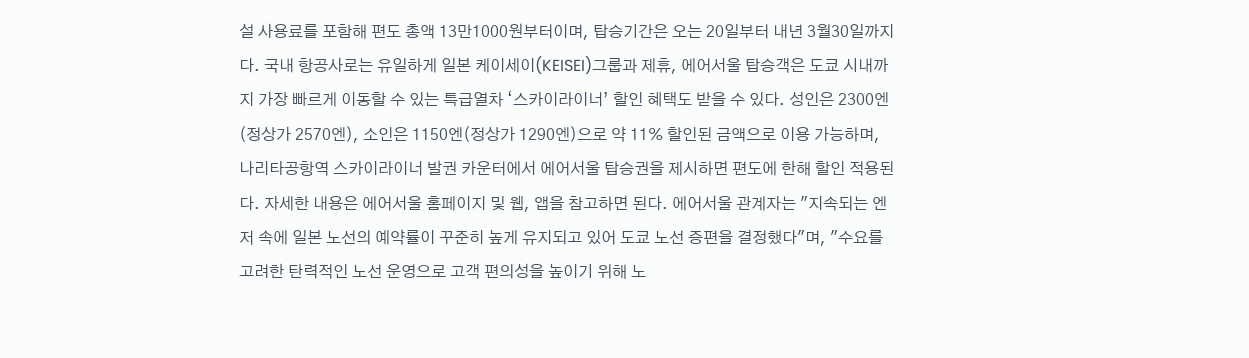설 사용료를 포함해 편도 총액 13만1000원부터이며, 탑승기간은 오는 20일부터 내년 3월30일까지다. 국내 항공사로는 유일하게 일본 케이세이(KEISEI)그룹과 제휴, 에어서울 탑승객은 도쿄 시내까지 가장 빠르게 이동할 수 있는 특급열차 ‘스카이라이너’ 할인 혜택도 받을 수 있다. 성인은 2300엔(정상가 2570엔), 소인은 1150엔(정상가 1290엔)으로 약 11% 할인된 금액으로 이용 가능하며, 나리타공항역 스카이라이너 발권 카운터에서 에어서울 탑승권을 제시하면 편도에 한해 할인 적용된다. 자세한 내용은 에어서울 홈페이지 및 웹, 앱을 참고하면 된다. 에어서울 관계자는 "지속되는 엔저 속에 일본 노선의 예약률이 꾸준히 높게 유지되고 있어 도쿄 노선 증편을 결정했다"며, "수요를 고려한 탄력적인 노선 운영으로 고객 편의성을 높이기 위해 노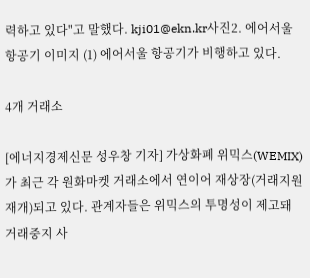력하고 있다"고 말했다. kji01@ekn.kr사진2. 에어서울 항공기 이미지 (1) 에어서울 항공기가 비행하고 있다.

4개 거래소

[에너지경제신문 성우창 기자] 가상화폐 위믹스(WEMIX)가 최근 각 원화마켓 거래소에서 연이어 재상장(거래지원 재개)되고 있다. 관계자들은 위믹스의 투명성이 제고돼 거래중지 사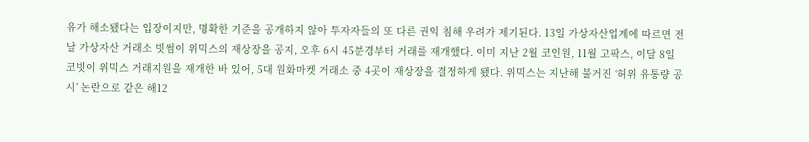유가 해소됐다는 입장이지만, 명확한 기준을 공개하지 않아 투자자들의 또 다른 권익 침해 우려가 제기된다. 13일 가상자산업계에 따르면 전날 가상자산 거래소 빗썸이 위믹스의 재상장을 공지, 오후 6시 45분경부터 거래를 재개했다. 이미 지난 2월 코인원, 11월 고팍스, 이달 8일 코빗이 위믹스 거래지원을 재개한 바 있어, 5대 원화마켓 거래소 중 4곳이 재상장을 결정하게 됐다. 위믹스는 지난해 불거진 ‘허위 유통량 공시’ 논란으로 같은 해12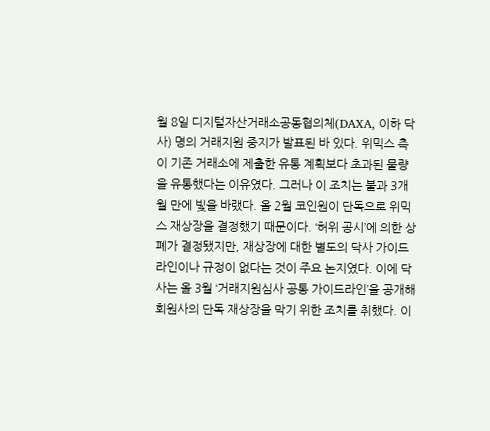월 8일 디지털자산거래소공동협의체(DAXA, 이하 닥사) 명의 거래지원 중지가 발표된 바 있다. 위믹스 측이 기존 거래소에 제출한 유통 계획보다 초과된 물량을 유통했다는 이유였다. 그러나 이 조치는 불과 3개월 만에 빛을 바랬다. 올 2월 코인원이 단독으로 위믹스 재상장을 결정했기 때문이다. ‘허위 공시’에 의한 상폐가 결정됐지만, 재상장에 대한 별도의 닥사 가이드라인이나 규정이 없다는 것이 주요 논지였다. 이에 닥사는 올 3월 ‘거래지원심사 공통 가이드라인’을 공개해 회원사의 단독 재상장을 막기 위한 조치를 취했다. 이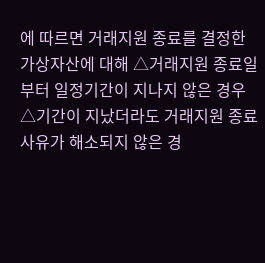에 따르면 거래지원 종료를 결정한 가상자산에 대해 △거래지원 종료일부터 일정기간이 지나지 않은 경우 △기간이 지났더라도 거래지원 종료 사유가 해소되지 않은 경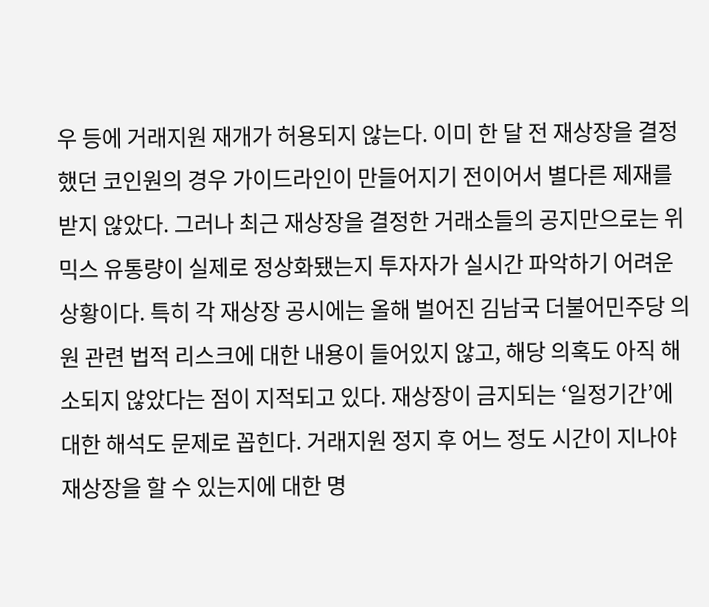우 등에 거래지원 재개가 허용되지 않는다. 이미 한 달 전 재상장을 결정했던 코인원의 경우 가이드라인이 만들어지기 전이어서 별다른 제재를 받지 않았다. 그러나 최근 재상장을 결정한 거래소들의 공지만으로는 위믹스 유통량이 실제로 정상화됐는지 투자자가 실시간 파악하기 어려운 상황이다. 특히 각 재상장 공시에는 올해 벌어진 김남국 더불어민주당 의원 관련 법적 리스크에 대한 내용이 들어있지 않고, 해당 의혹도 아직 해소되지 않았다는 점이 지적되고 있다. 재상장이 금지되는 ‘일정기간’에 대한 해석도 문제로 꼽힌다. 거래지원 정지 후 어느 정도 시간이 지나야 재상장을 할 수 있는지에 대한 명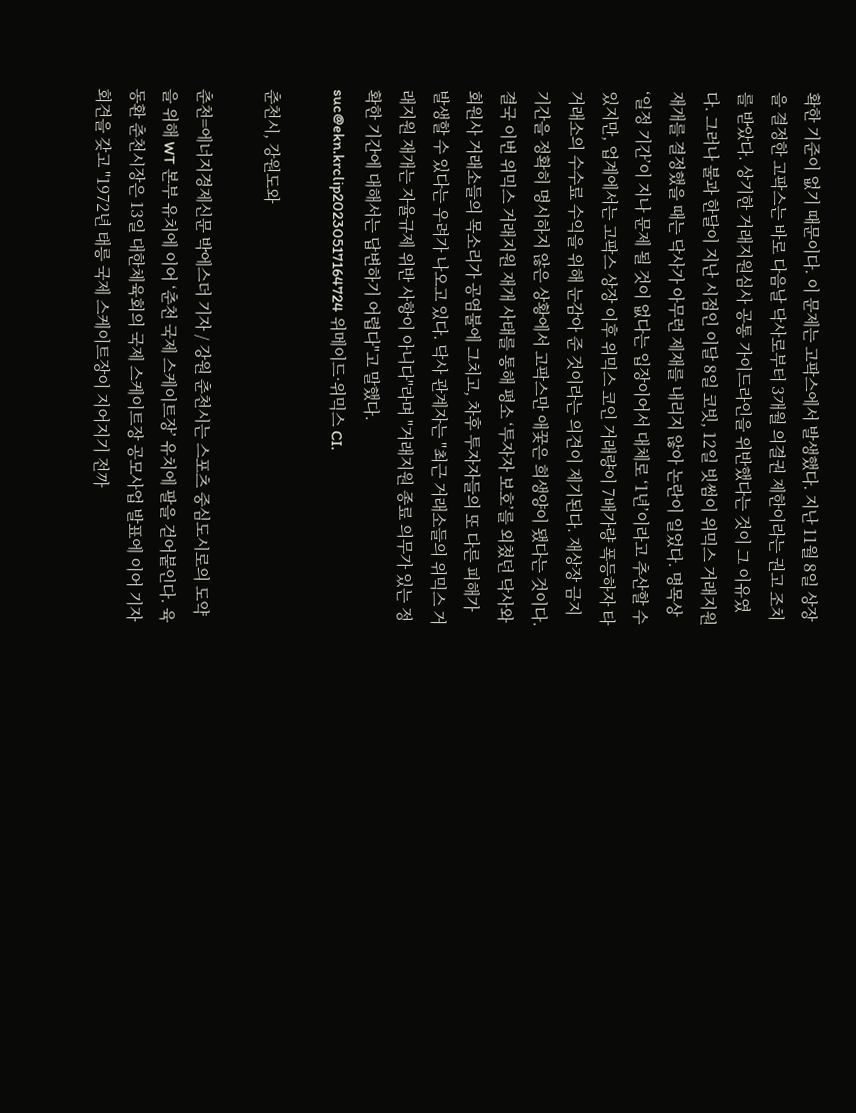확한 기준이 없기 때문이다. 이 문제는 고팍스에서 발생했다. 지난 11월 8일 상장을 결정한 고팍스는 바로 다음날 닥사로부터 3개월 의결권 제한이라는 권고 조치를 받았다. 상기한 거래지원심사 공통 가이드라인을 위반했다는 것이 그 이유였다. 그러나 불과 한달이 지난 시점인 이달 8일 코빗, 12일 빗썸이 위믹스 거래지원 재개를 결정했을 때는 닥사가 아무런 제재를 내리지 않아 논란이 일었다. 명목상 ‘일정 기간’이 지나 문제 될 것이 없다는 입장이어서 대체로 ‘1년’이라고 추산할 수 있지만, 업계에서는 고팍스 상장 이후 위믹스 코인 거래량이 7배가량 폭등하자 타 거래소의 수수료 수익을 위해 눈감아 준 것이라는 의견이 제기된다. 재상장 금지 기간을 정확히 명시하지 않은 상황에서 고팍스만 애꿎은 희생양이 됐다는 것이다. 결국 이번 위믹스 거래지원 재개 사태를 통해 평소 ‘투자자 보호’를 외쳤던 닥사와 회원사 거래소들의 목소리가 공염불에 그치고, 차후 투자자들의 또 다른 피해가 발생할 수 있다는 우려가 나오고 있다. 닥사 관계자는 "최근 거래소들의 위믹스 거래지원 재개는 자율규제 위반 사항이 아니다"라며 "거래지원 종료 의무가 있는 정확한 기간에 대해서는 답변하기 어렵다"고 말했다. suc@ekn.krclip20230517164724 위메이드·위믹스 CI.

춘천시, 강원도와

춘천=에너지경제신문 박에스더 기자 / 강원 춘천시는 스포츠 중심도시로의 도약을 위해 WT 본부 유치에 이어 ‘춘천 국제 스케이트장’ 유치에 팔을 걷어붙인다. 육동환 춘천시장은 13일 대한체육회의 국제 스케이트장 공모사업 발표에 이어 기자회견을 갖고 "1972년 태릉 국제 스케이트장이 지어지기 전까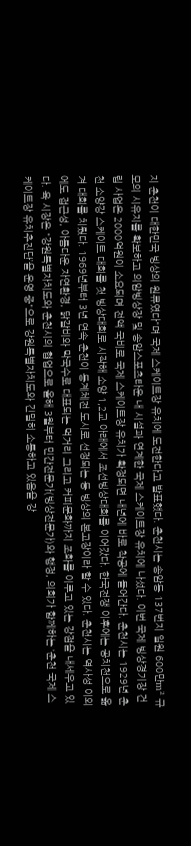지 춘천이 대한민국 빙상의 원류였다"며 국제 스케이트장 유치에 도전한다고 발표했다. 춘천시는 송암동 137번지 일원 600만m² 규모의 시유지를 확보하고 의암빙상장 및 송암스포츠타운 내 시설과 연계한 국제 스케이트장 유치에 나섰다. 이번 국제 빙상경기장 건립 사업은 2000억원이 소요되며 전액 국비로 국제 스케이트장 유치가 확정되면 내년에 바로 착공에 들어간다. 춘천시는 1929년 춘천 소양강 스케이트 대회를 첫 빙상대회로 시작해 소양 1,2교 아래에서 조선빙상대회를 이어갔다. 한국전쟁 이후에는 공치천으로 옮겨 대회를 치뤘다. 1969년부터 3년 연속 춘천이 동계체전 도시로 선정되는 등 빙상의 본고장이라 할 수 있다. 춘천시는 역사성 이외에도 접근성, 아름다운 자연환경, 닭갈비와 막국수로 대표되는 먹거리 그리고 커피문화까지 조화를 이루고 있는 강점을 내세우고 있다. 육 시장은 "강원특별자치도와 춘천시의 협업으로 올해 3월부터 민간전문가(빙상전문가)와 행정, 의회가 함께하는 ‘춘천 국제 스케이트장 유치추진단’을 운영 중"으로 강원특별자치도와 긴밀히 소통하고 있음을 강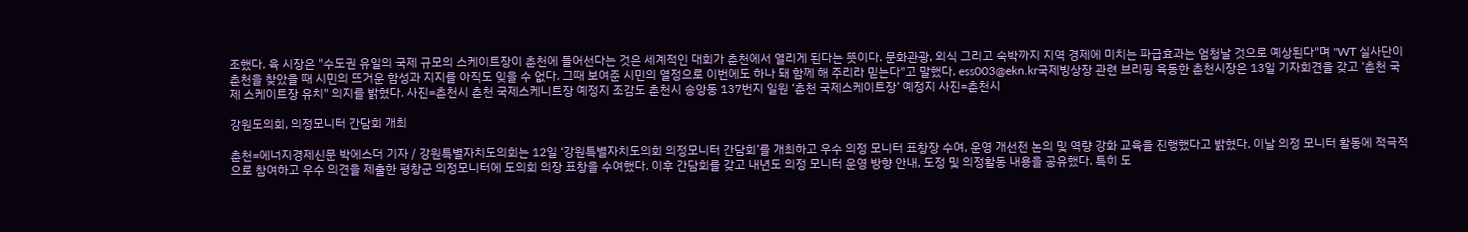조했다. 육 시장은 "수도권 유일의 국제 규모의 스케이트장이 춘천에 들어선다는 것은 세계적인 대회가 춘천에서 열리게 된다는 뜻이다. 문화관광, 외식 그리고 숙박까지 지역 경제에 미치는 파급효과는 엄청날 것으로 예상된다"며 "WT 실사단이 춘천을 찾았을 때 시민의 뜨거운 함성과 지지를 아직도 잊을 수 없다. 그때 보여준 시민의 열정으로 이번에도 하나 돼 함께 해 주리라 믿는다"고 말했다. ess003@ekn.kr국제빙상장 관련 브리핑 육동한 춘천시장은 13일 기자회견을 갖고 ‘춘천 국제 스케이트장 유치" 의지를 밝혔다. 사진=춘천시 춘천 국제스케니트장 예정지 조감도 춘천시 송앙동 137번지 일원 ‘춘천 국제스케이트장’ 예정지 사진=춘천시

강원도의회, 의정모니터 간담회 개최

춘천=에너지경제신문 박에스더 기자 / 강원특별자치도의회는 12일 ‘강원특별자치도의회 의정모니터 간담회’를 개최하고 우수 의정 모니터 표창장 수여, 운영 개선전 논의 및 역량 강화 교육을 진행했다고 밝혔다. 이날 의정 모니터 활동에 적극적으로 참여하고 우수 의견을 제출한 평창군 의정모니터에 도의회 의장 표창을 수여했다. 이후 간담회를 갖고 내년도 의정 모니터 운영 방향 안내, 도정 및 의정활동 내용을 공유했다. 특히 도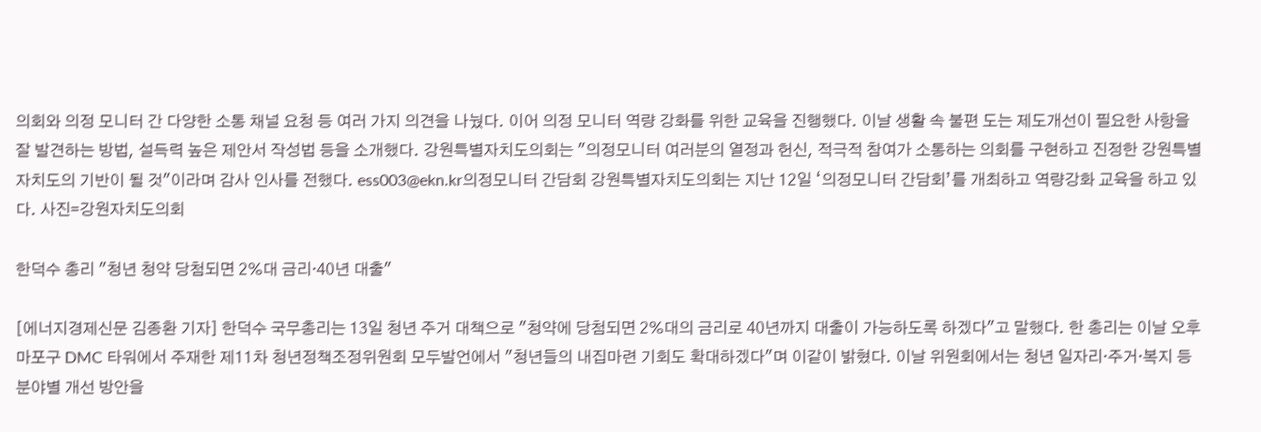의회와 의정 모니터 간 다양한 소통 채널 요청 등 여러 가지 의견을 나눴다. 이어 의정 모니터 역량 강화를 위한 교육을 진행했다. 이날 생활 속 불편 도는 제도개선이 필요한 사항을 잘 발견하는 방법, 설득력 높은 제안서 작성법 등을 소개했다. 강원특별자치도의회는 "의정모니터 여러분의 열정과 헌신, 적극적 참여가 소통하는 의회를 구현하고 진정한 강원특별자치도의 기반이 될 것"이라며 감사 인사를 전했다. ess003@ekn.kr의정모니터 간담회 강원특별자치도의회는 지난 12일 ‘의정모니터 간담회’를 개최하고 역량강화 교육을 하고 있다. 사진=강원자치도의회

한덕수 총리 "청년 청약 당첨되면 2%대 금리·40년 대출"

[에너지경제신문 김종환 기자] 한덕수 국무총리는 13일 청년 주거 대책으로 "청약에 당첨되면 2%대의 금리로 40년까지 대출이 가능하도록 하겠다"고 말했다. 한 총리는 이날 오후 마포구 DMC 타워에서 주재한 제11차 청년정책조정위원회 모두발언에서 "청년들의 내집마련 기회도 확대하겠다"며 이같이 밝혔다. 이날 위원회에서는 청년 일자리·주거·복지 등 분야별 개선 방안을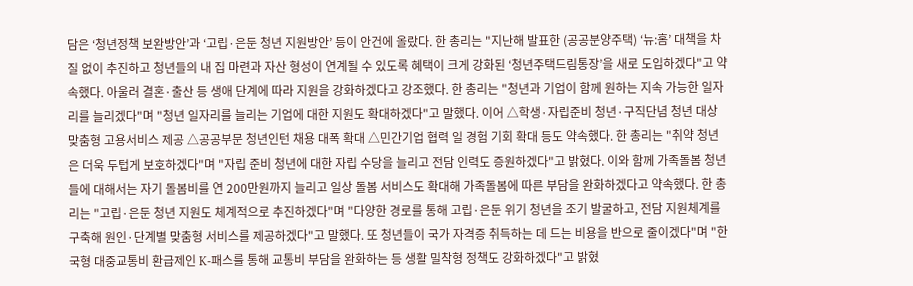담은 ‘청년정책 보완방안’과 ‘고립·은둔 청년 지원방안’ 등이 안건에 올랐다. 한 총리는 "지난해 발표한 (공공분양주택) ‘뉴:홈’ 대책을 차질 없이 추진하고 청년들의 내 집 마련과 자산 형성이 연계될 수 있도록 혜택이 크게 강화된 ‘청년주택드림통장’을 새로 도입하겠다"고 약속했다. 아울러 결혼·출산 등 생애 단계에 따라 지원을 강화하겠다고 강조했다. 한 총리는 "청년과 기업이 함께 원하는 지속 가능한 일자리를 늘리겠다"며 "청년 일자리를 늘리는 기업에 대한 지원도 확대하겠다"고 말했다. 이어 △학생·자립준비 청년·구직단념 청년 대상 맞춤형 고용서비스 제공 △공공부문 청년인턴 채용 대폭 확대 △민간기업 협력 일 경험 기회 확대 등도 약속했다. 한 총리는 "취약 청년은 더욱 두텁게 보호하겠다"며 "자립 준비 청년에 대한 자립 수당을 늘리고 전담 인력도 증원하겠다"고 밝혔다. 이와 함께 가족돌봄 청년들에 대해서는 자기 돌봄비를 연 200만원까지 늘리고 일상 돌봄 서비스도 확대해 가족돌봄에 따른 부담을 완화하겠다고 약속했다. 한 총리는 "고립·은둔 청년 지원도 체계적으로 추진하겠다"며 "다양한 경로를 통해 고립·은둔 위기 청년을 조기 발굴하고, 전담 지원체계를 구축해 원인·단계별 맞춤형 서비스를 제공하겠다"고 말했다. 또 청년들이 국가 자격증 취득하는 데 드는 비용을 반으로 줄이겠다"며 "한국형 대중교통비 환급제인 K-패스를 통해 교통비 부담을 완화하는 등 생활 밀착형 정책도 강화하겠다"고 밝혔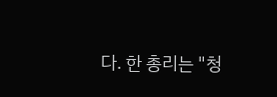다. 한 총리는 "청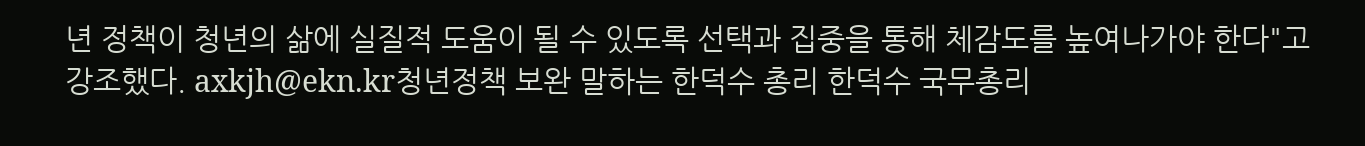년 정책이 청년의 삶에 실질적 도움이 될 수 있도록 선택과 집중을 통해 체감도를 높여나가야 한다"고 강조했다. axkjh@ekn.kr청년정책 보완 말하는 한덕수 총리 한덕수 국무총리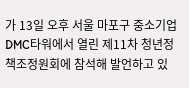가 13일 오후 서울 마포구 중소기업DMC타워에서 열린 제11차 청년정책조정원회에 참석해 발언하고 있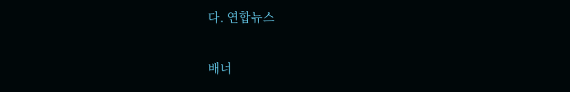다. 연합뉴스

배너